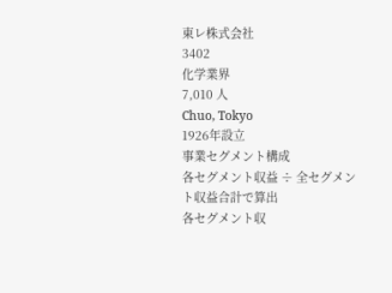東レ株式会社
3402
化学業界
7,010 人
Chuo, Tokyo
1926年設立
事業セグメント構成
各セグメント収益 ÷ 全セグメント収益合計で算出
各セグメント収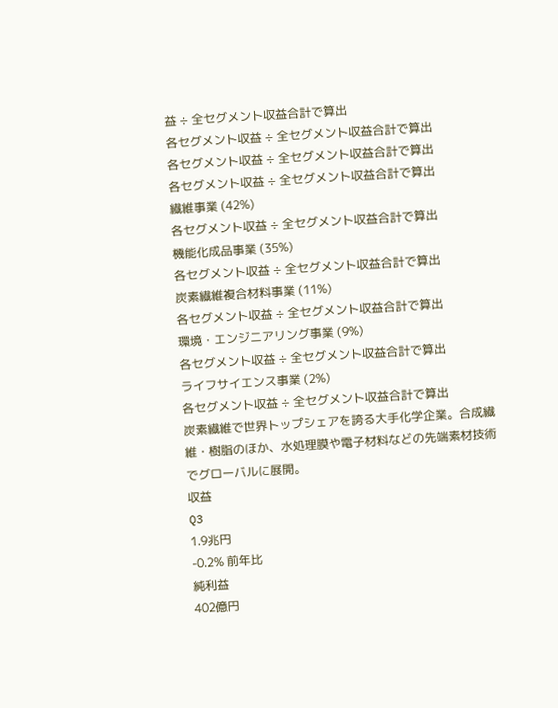益 ÷ 全セグメント収益合計で算出
各セグメント収益 ÷ 全セグメント収益合計で算出
各セグメント収益 ÷ 全セグメント収益合計で算出
各セグメント収益 ÷ 全セグメント収益合計で算出
繊維事業 (42%)
各セグメント収益 ÷ 全セグメント収益合計で算出
機能化成品事業 (35%)
各セグメント収益 ÷ 全セグメント収益合計で算出
炭素繊維複合材料事業 (11%)
各セグメント収益 ÷ 全セグメント収益合計で算出
環境・エンジニアリング事業 (9%)
各セグメント収益 ÷ 全セグメント収益合計で算出
ライフサイエンス事業 (2%)
各セグメント収益 ÷ 全セグメント収益合計で算出
炭素繊維で世界トップシェアを誇る大手化学企業。合成繊維・樹脂のほか、水処理膜や電子材料などの先端素材技術でグローバルに展開。
収益
Q3
1.9兆円
-0.2% 前年比
純利益
402億円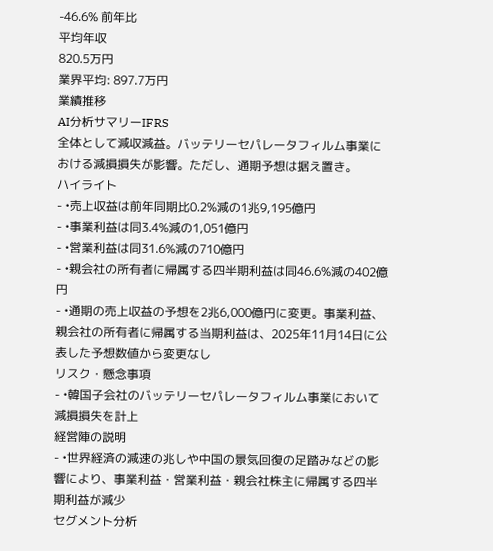-46.6% 前年比
平均年収
820.5万円
業界平均: 897.7万円
業績推移
AI分析サマリーIFRS
全体として減収減益。バッテリーセパレータフィルム事業における減損損失が影響。ただし、通期予想は据え置き。
ハイライト
- •売上収益は前年同期比0.2%減の1兆9,195億円
- •事業利益は同3.4%減の1,051億円
- •営業利益は同31.6%減の710億円
- •親会社の所有者に帰属する四半期利益は同46.6%減の402億円
- •通期の売上収益の予想を2兆6,000億円に変更。事業利益、親会社の所有者に帰属する当期利益は、2025年11月14日に公表した予想数値から変更なし
リスク・懸念事項
- •韓国子会社のバッテリーセパレータフィルム事業において減損損失を計上
経営陣の説明
- •世界経済の減速の兆しや中国の景気回復の足踏みなどの影響により、事業利益・営業利益・親会社株主に帰属する四半期利益が減少
セグメント分析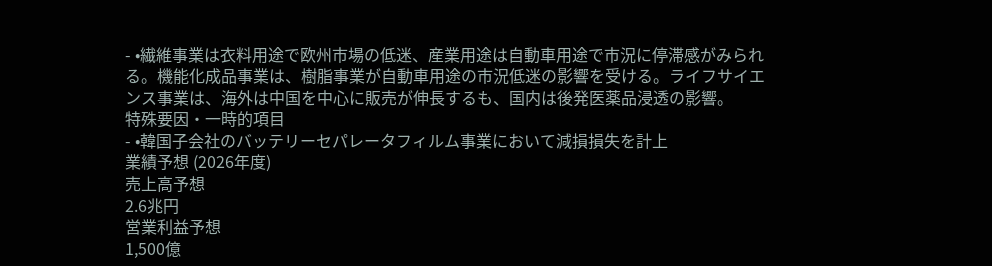- •繊維事業は衣料用途で欧州市場の低迷、産業用途は自動車用途で市況に停滞感がみられる。機能化成品事業は、樹脂事業が自動車用途の市況低迷の影響を受ける。ライフサイエンス事業は、海外は中国を中心に販売が伸長するも、国内は後発医薬品浸透の影響。
特殊要因・一時的項目
- •韓国子会社のバッテリーセパレータフィルム事業において減損損失を計上
業績予想 (2026年度)
売上高予想
2.6兆円
営業利益予想
1,500億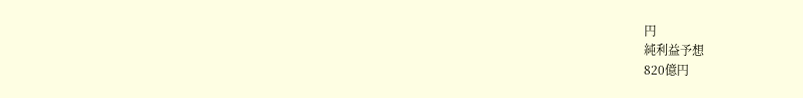円
純利益予想
820億円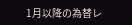1月以降の為替レ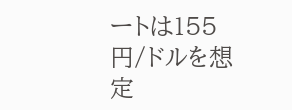ートは155円/ドルを想定